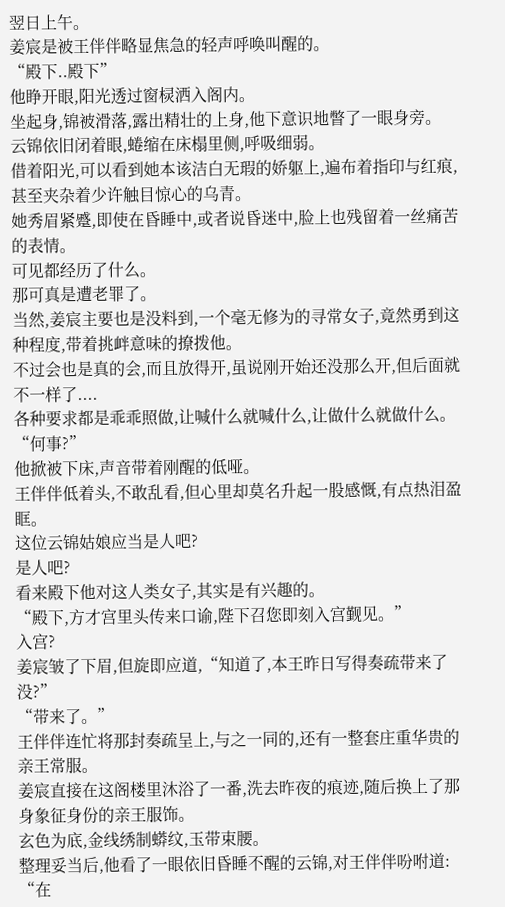翌日上午。
姜宸是被王伴伴略显焦急的轻声呼唤叫醒的。
“殿下..殿下”
他睁开眼,阳光透过窗棂洒入阁内。
坐起身,锦被滑落,露出精壮的上身,他下意识地瞥了一眼身旁。
云锦依旧闭着眼,蜷缩在床榻里侧,呼吸细弱。
借着阳光,可以看到她本该洁白无瑕的娇躯上,遍布着指印与红痕,甚至夹杂着少许触目惊心的乌青。
她秀眉紧蹙,即使在昏睡中,或者说昏迷中,脸上也残留着一丝痛苦的表情。
可见都经历了什么。
那可真是遭老罪了。
当然,姜宸主要也是没料到,一个毫无修为的寻常女子,竟然勇到这种程度,带着挑衅意味的撩拨他。
不过会也是真的会,而且放得开,虽说刚开始还没那么开,但后面就不一样了....
各种要求都是乖乖照做,让喊什么就喊什么,让做什么就做什么。
“何事?”
他掀被下床,声音带着刚醒的低哑。
王伴伴低着头,不敢乱看,但心里却莫名升起一股感慨,有点热泪盈眶。
这位云锦姑娘应当是人吧?
是人吧?
看来殿下他对这人类女子,其实是有兴趣的。
“殿下,方才宫里头传来口谕,陛下召您即刻入宫觐见。”
入宫?
姜宸皱了下眉,但旋即应道,“知道了,本王昨日写得奏疏带来了没?”
“带来了。”
王伴伴连忙将那封奏疏呈上,与之一同的,还有一整套庄重华贵的亲王常服。
姜宸直接在这阁楼里沐浴了一番,洗去昨夜的痕迹,随后换上了那身象征身份的亲王服饰。
玄色为底,金线绣制蟒纹,玉带束腰。
整理妥当后,他看了一眼依旧昏睡不醒的云锦,对王伴伴吩咐道:
“在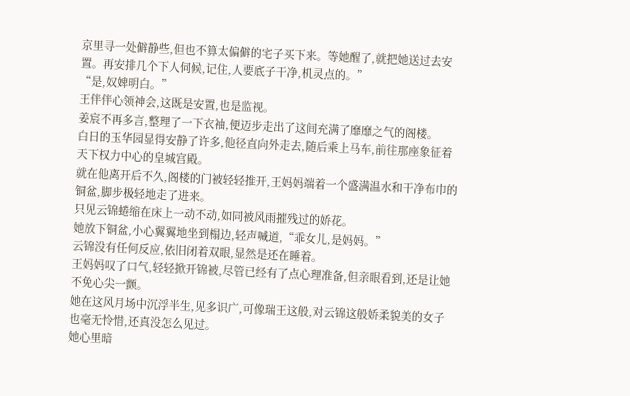京里寻一处僻静些,但也不算太偏僻的宅子买下来。等她醒了,就把她送过去安置。再安排几个下人伺候,记住,人要底子干净,机灵点的。”
“是,奴婢明白。”
王伴伴心领神会,这既是安置,也是监视。
姜宸不再多言,整理了一下衣袖,便迈步走出了这间充满了靡靡之气的阁楼。
白日的玉华园显得安静了许多,他径直向外走去,随后乘上马车,前往那座象征着天下权力中心的皇城宫殿。
就在他离开后不久,阁楼的门被轻轻推开,王妈妈端着一个盛满温水和干净布巾的铜盆,脚步极轻地走了进来。
只见云锦蜷缩在床上一动不动,如同被风雨摧残过的娇花。
她放下铜盆,小心翼翼地坐到榻边,轻声喊道,“乖女儿,是妈妈。”
云锦没有任何反应,依旧闭着双眼,显然是还在睡着。
王妈妈叹了口气,轻轻掀开锦被,尽管已经有了点心理准备,但亲眼看到,还是让她不免心尖一颤。
她在这风月场中沉浮半生,见多识广,可像瑞王这般,对云锦这般娇柔貌美的女子也毫无怜惜,还真没怎么见过。
她心里暗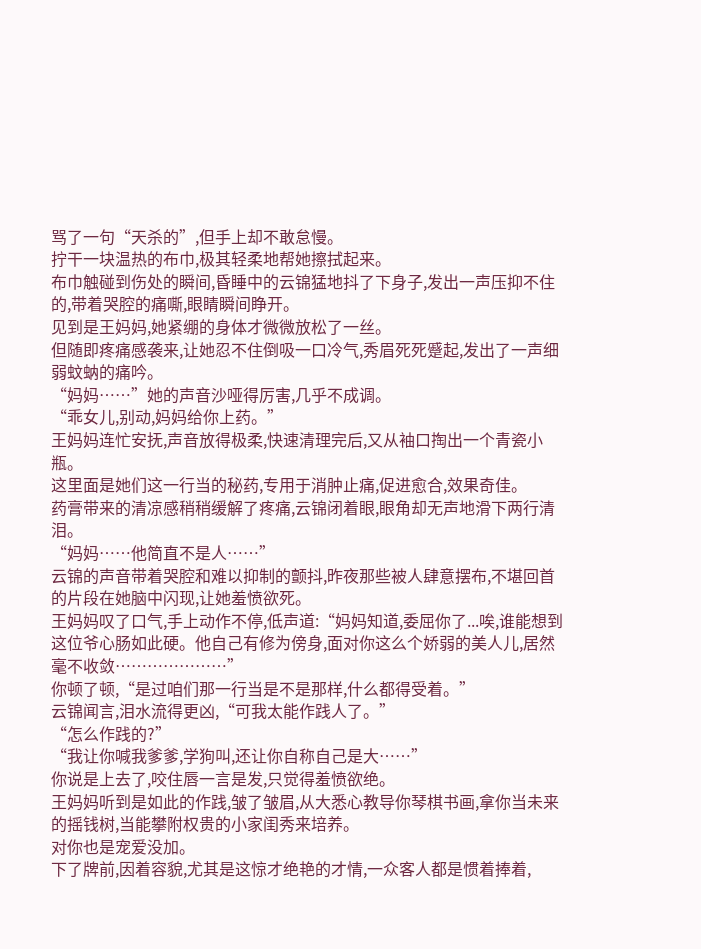骂了一句“天杀的”,但手上却不敢怠慢。
拧干一块温热的布巾,极其轻柔地帮她擦拭起来。
布巾触碰到伤处的瞬间,昏睡中的云锦猛地抖了下身子,发出一声压抑不住的,带着哭腔的痛嘶,眼睛瞬间睁开。
见到是王妈妈,她紧绷的身体才微微放松了一丝。
但随即疼痛感袭来,让她忍不住倒吸一口冷气,秀眉死死蹙起,发出了一声细弱蚊蚋的痛吟。
“妈妈……”她的声音沙哑得厉害,几乎不成调。
“乖女儿,别动,妈妈给你上药。”
王妈妈连忙安抚,声音放得极柔,快速清理完后,又从袖口掏出一个青瓷小瓶。
这里面是她们这一行当的秘药,专用于消肿止痛,促进愈合,效果奇佳。
药膏带来的清凉感稍稍缓解了疼痛,云锦闭着眼,眼角却无声地滑下两行清泪。
“妈妈……他简直不是人……”
云锦的声音带着哭腔和难以抑制的颤抖,昨夜那些被人肆意摆布,不堪回首的片段在她脑中闪现,让她羞愤欲死。
王妈妈叹了口气,手上动作不停,低声道:“妈妈知道,委屈你了...唉,谁能想到这位爷心肠如此硬。他自己有修为傍身,面对你这么个娇弱的美人儿,居然毫不收敛…………………”
你顿了顿,“是过咱们那一行当是不是那样,什么都得受着。”
云锦闻言,泪水流得更凶,“可我太能作践人了。”
“怎么作践的?”
“我让你喊我爹爹,学狗叫,还让你自称自己是大……”
你说是上去了,咬住唇一言是发,只觉得羞愤欲绝。
王妈妈听到是如此的作践,皱了皱眉,从大悉心教导你琴棋书画,拿你当未来的摇钱树,当能攀附权贵的小家闺秀来培养。
对你也是宠爱没加。
下了牌前,因着容貌,尤其是这惊才绝艳的才情,一众客人都是惯着捧着,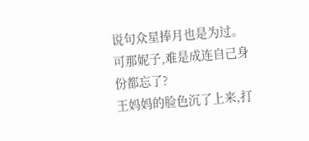说句众星捧月也是为过。
可那妮子,难是成连自己身份都忘了?
王妈妈的脸色沉了上来,打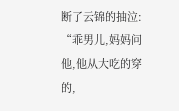断了云锦的抽泣:
“乖男儿,妈妈问他,他从大吃的穿的,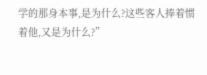学的那身本事,是为什么?这些客人捧着惯着他,又是为什么?”